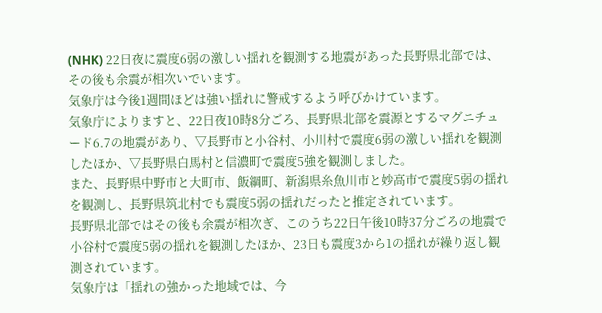(NHK) 22日夜に震度6弱の激しい揺れを観測する地震があった長野県北部では、その後も余震が相次いでいます。
気象庁は今後1週間ほどは強い揺れに警戒するよう呼びかけています。
気象庁によりますと、22日夜10時8分ごろ、長野県北部を震源とするマグニチュード6.7の地震があり、▽長野市と小谷村、小川村で震度6弱の激しい揺れを観測したほか、▽長野県白馬村と信濃町で震度5強を観測しました。
また、長野県中野市と大町市、飯綱町、新潟県糸魚川市と妙高市で震度5弱の揺れを観測し、長野県筑北村でも震度5弱の揺れだったと推定されています。
長野県北部ではその後も余震が相次ぎ、このうち22日午後10時37分ごろの地震で小谷村で震度5弱の揺れを観測したほか、23日も震度3から1の揺れが繰り返し観測されています。
気象庁は「揺れの強かった地域では、今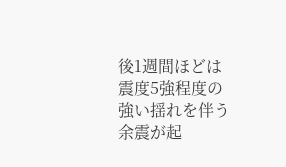後1週間ほどは震度5強程度の強い揺れを伴う余震が起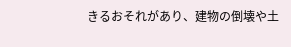きるおそれがあり、建物の倒壊や土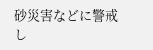砂災害などに警戒し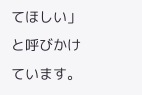てほしい」と呼びかけています。